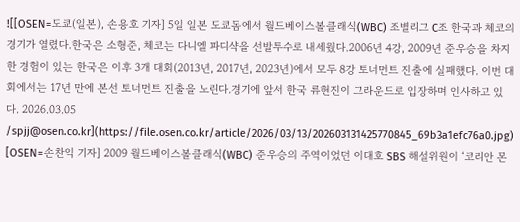![[OSEN=도쿄(일본), 손용호 기자] 5일 일본 도쿄돔에서 월드베이스볼클래식(WBC) 조별리그 C조 한국과 체코의 경기가 열렸다.한국은 소형준, 체코는 다니엘 파디샥을 선발투수로 내세웠다.2006년 4강, 2009년 준우승을 차지한 경험이 있는 한국은 이후 3개 대회(2013년, 2017년, 2023년)에서 모두 8강 토너먼트 진출에 실패했다. 이번 대회에서는 17년 만에 본선 토너먼트 진출을 노린다.경기에 앞서 한국 류현진이 그라운드로 입장하며 인사하고 있다. 2026.03.05 /spjj@osen.co.kr](https://file.osen.co.kr/article/2026/03/13/202603131425770845_69b3a1efc76a0.jpg)
[OSEN=손찬익 기자] 2009 월드베이스볼클래식(WBC) 준우승의 주역이었던 이대호 SBS 해설위원이 ‘코리안 몬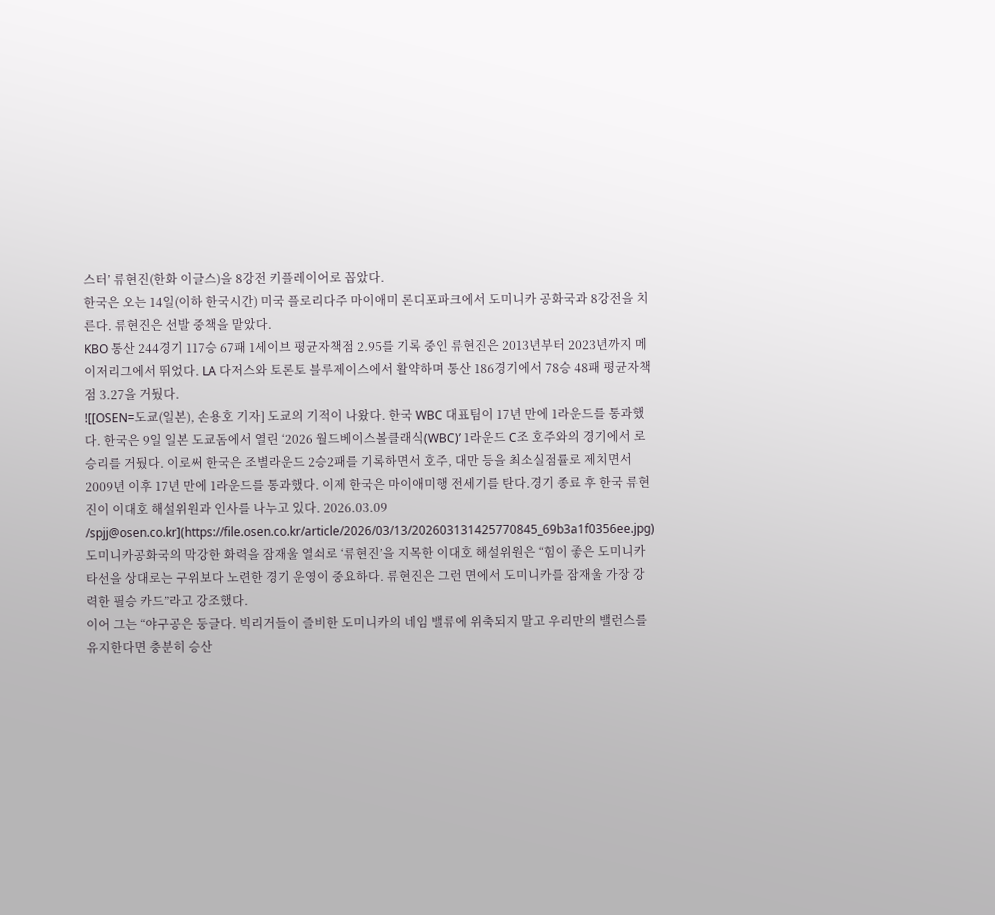스터’ 류현진(한화 이글스)을 8강전 키플레이어로 꼽았다.
한국은 오는 14일(이하 한국시간) 미국 플로리다주 마이애미 론디포파크에서 도미니카 공화국과 8강전을 치른다. 류현진은 선발 중책을 맡았다.
KBO 통산 244경기 117승 67패 1세이브 평균자책점 2.95를 기록 중인 류현진은 2013년부터 2023년까지 메이저리그에서 뛰었다. LA 다저스와 토론토 블루제이스에서 활약하며 통산 186경기에서 78승 48패 평균자책점 3.27을 거뒀다.
![[OSEN=도쿄(일본), 손용호 기자] 도쿄의 기적이 나왔다. 한국 WBC 대표팀이 17년 만에 1라운드를 통과했다. 한국은 9일 일본 도쿄돔에서 열린 ‘2026 월드베이스볼클래식(WBC)’ 1라운드 C조 호주와의 경기에서 로 승리를 거뒀다. 이로써 한국은 조별라운드 2승2패를 기록하면서 호주, 대만 등을 최소실점률로 제치면서 2009년 이후 17년 만에 1라운드를 통과했다. 이제 한국은 마이애미행 전세기를 탄다.경기 종료 후 한국 류현진이 이대호 해설위원과 인사를 나누고 있다. 2026.03.09 /spjj@osen.co.kr](https://file.osen.co.kr/article/2026/03/13/202603131425770845_69b3a1f0356ee.jpg)
도미니카공화국의 막강한 화력을 잠재울 열쇠로 ‘류현진’을 지목한 이대호 해설위원은 “힘이 좋은 도미니카 타선을 상대로는 구위보다 노련한 경기 운영이 중요하다. 류현진은 그런 면에서 도미니카를 잠재울 가장 강력한 필승 카드”라고 강조했다.
이어 그는 “야구공은 둥글다. 빅리거들이 즐비한 도미니카의 네임 밸류에 위축되지 말고 우리만의 밸런스를 유지한다면 충분히 승산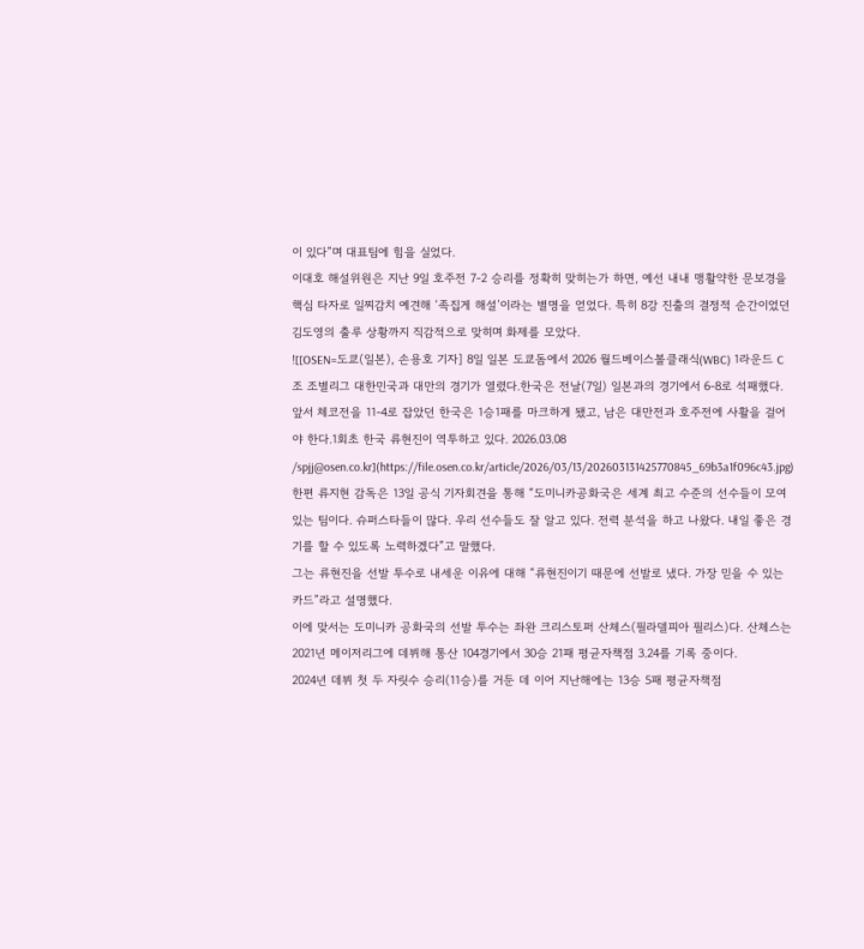이 있다”며 대표팀에 힘을 실었다.
이대호 해설위원은 지난 9일 호주전 7-2 승리를 정확히 맞히는가 하면, 예선 내내 맹활약한 문보경을 핵심 타자로 일찌감치 예견해 ‘족집게 해설’이라는 별명을 얻었다. 특히 8강 진출의 결정적 순간이었던 김도영의 출루 상황까지 직감적으로 맞히며 화제를 모았다.
![[OSEN=도쿄(일본), 손용호 기자] 8일 일본 도쿄돔에서 2026 월드베이스볼클래식(WBC) 1라운드 C조 조별리그 대한민국과 대만의 경기가 열렸다.한국은 전날(7일) 일본과의 경기에서 6-8로 석패했다. 앞서 체코전을 11-4로 잡았던 한국은 1승1패를 마크하게 됐고, 남은 대만전과 호주전에 사활을 걸어야 한다.1회초 한국 류현진이 역투하고 있다. 2026.03.08 /spjj@osen.co.kr](https://file.osen.co.kr/article/2026/03/13/202603131425770845_69b3a1f096c43.jpg)
한편 류지현 감독은 13일 공식 기자회견을 통해 “도미니카공화국은 세계 최고 수준의 선수들이 모여있는 팀이다. 슈퍼스타들이 많다. 우리 선수들도 잘 알고 있다. 전력 분석을 하고 나왔다. 내일 좋은 경기를 할 수 있도록 노력하겠다”고 말했다.
그는 류현진을 선발 투수로 내세운 이유에 대해 “류현진이기 때문에 선발로 냈다. 가장 믿을 수 있는 카드”라고 설명했다.
이에 맞서는 도미니카 공화국의 선발 투수는 좌완 크리스토퍼 산체스(필라델피아 필리스)다. 산체스는 2021년 메이저리그에 데뷔해 통산 104경기에서 30승 21패 평균자책점 3.24를 기록 중이다.
2024년 데뷔 첫 두 자릿수 승리(11승)를 거둔 데 이어 지난해에는 13승 5패 평균자책점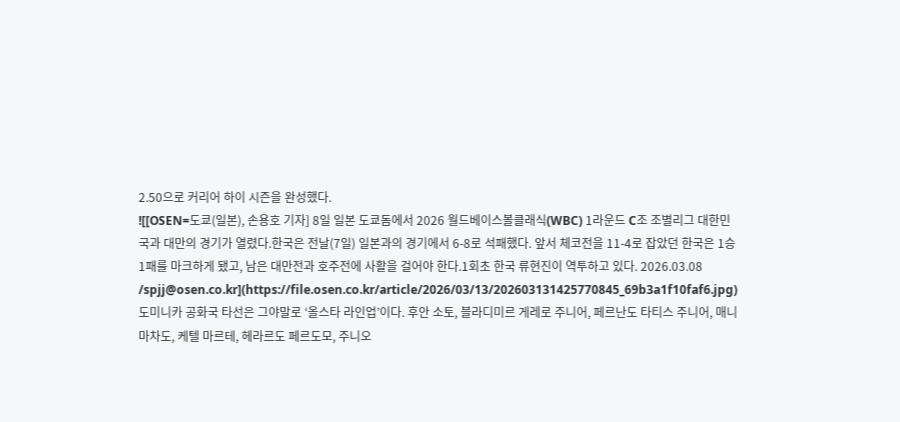2.50으로 커리어 하이 시즌을 완성했다.
![[OSEN=도쿄(일본), 손용호 기자] 8일 일본 도쿄돔에서 2026 월드베이스볼클래식(WBC) 1라운드 C조 조별리그 대한민국과 대만의 경기가 열렸다.한국은 전날(7일) 일본과의 경기에서 6-8로 석패했다. 앞서 체코전을 11-4로 잡았던 한국은 1승1패를 마크하게 됐고, 남은 대만전과 호주전에 사활을 걸어야 한다.1회초 한국 류현진이 역투하고 있다. 2026.03.08 /spjj@osen.co.kr](https://file.osen.co.kr/article/2026/03/13/202603131425770845_69b3a1f10faf6.jpg)
도미니카 공화국 타선은 그야말로 ‘올스타 라인업’이다. 후안 소토, 블라디미르 게레로 주니어, 페르난도 타티스 주니어, 매니 마차도, 케텔 마르테, 헤라르도 페르도모, 주니오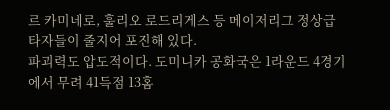르 카미네로, 훌리오 로드리게스 등 메이저리그 정상급 타자들이 줄지어 포진해 있다.
파괴력도 압도적이다. 도미니카 공화국은 1라운드 4경기에서 무려 41득점 13홈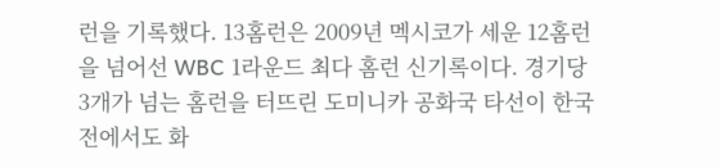런을 기록했다. 13홈런은 2009년 멕시코가 세운 12홈런을 넘어선 WBC 1라운드 최다 홈런 신기록이다. 경기당 3개가 넘는 홈런을 터뜨린 도미니카 공화국 타선이 한국전에서도 화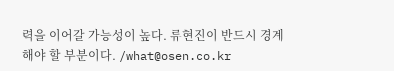력을 이어갈 가능성이 높다. 류현진이 반드시 경계해야 할 부분이다. /what@osen.co.kr